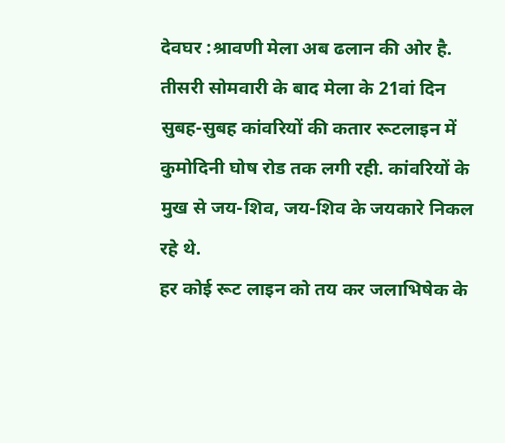देवघर :श्रावणी मेला अब ढलान की ओर है. तीसरी सोमवारी के बाद मेला के 21वां दिन सुबह-सुबह कांवरियों की कतार रूटलाइन में कुमोदिनी घोष रोड तक लगी रही. कांवरियों के मुख से जय-शिव, जय-शिव के जयकारे निकल रहे थे.
हर कोई रूट लाइन को तय कर जलाभिषेक के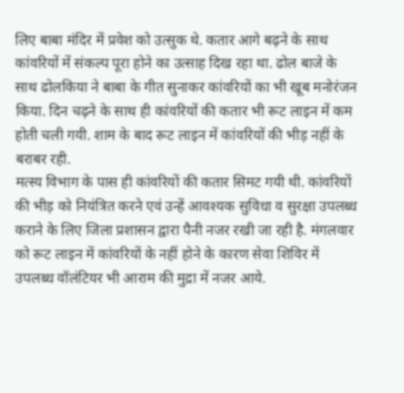लिए बाबा मंदिर में प्रवेश को उत्सुक थे. कतार आगे बढ़ने के साथ कांवरियों में संकल्प पूरा होने का उत्साह दिख रहा था. ढोल बाजे के साथ ढोलकिया ने बाबा के गीत सुनाकर कांवरियों का भी खूब मनोरंजन किया. दिन चढ़ने के साथ ही कांवरियों की कतार भी रूट लाइन में कम होती चली गयी. शाम के बाद रूट लाइन में कांवरियों की भीड़ नहीं के बराबर रही.
मत्स्य विभाग के पास ही कांवरियों की कतार सिमट गयी थी. कांवरियों की भीड़ को नियंत्रित करने एवं उन्हें आवश्यक सुविधा व सुरक्षा उपलब्ध कराने के लिए जिला प्रशासन द्वारा पैनी नजर रखी जा रही है. मंगलवार को रूट लाइन में कांवरियों के नहीं होने के कारण सेवा शिविर में उपलब्ध वॉलंटियर भी आराम की मुद्रा में नजर आये.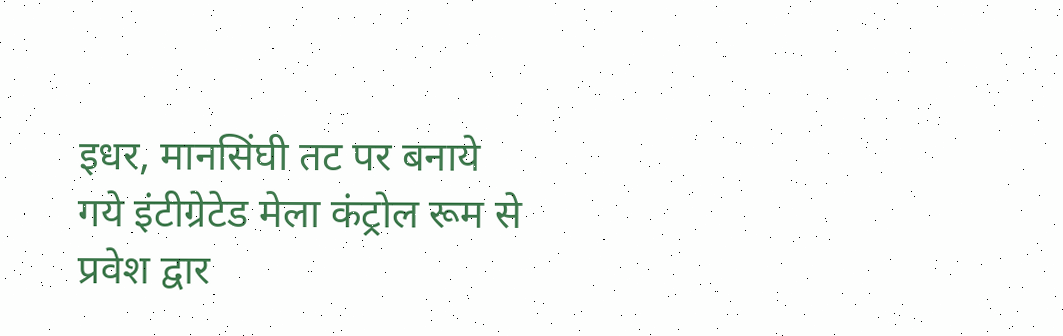इधर, मानसिंघी तट पर बनाये गये इंटीग्रेटेड मेला कंट्रोल रूम से प्रवेश द्वार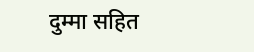दुम्मा सहित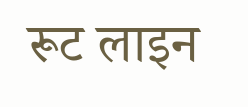रूट लाइन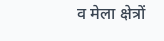व मेला क्षेत्रों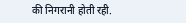की निगरानी होती रही.